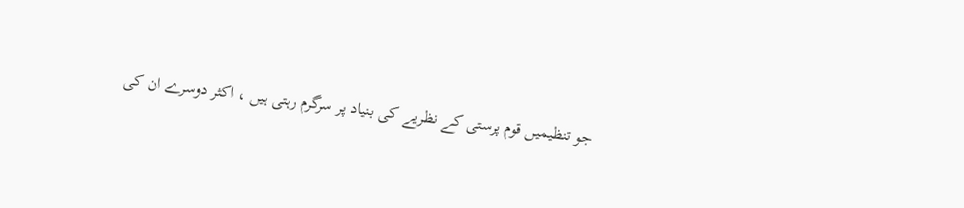جو تنظیمیں قوم پرستی کے نظریے کی بنیاد پر سرگرم رہتی ہیں ، اکثر دوسرے ان کی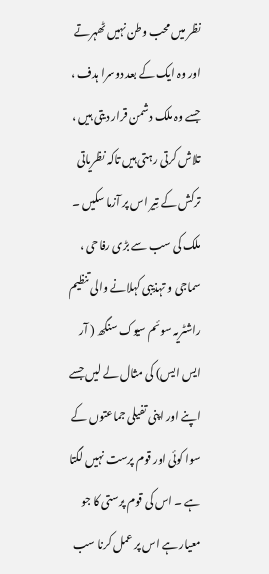نظر میں محب وطن نہیں ٹھہرتے اور وہ ایک کے بعد دوسرا ہدف ، جسے وہ ملک دشمن قرار دیتی ہیں ، تلاش کرتی رہتی ہیں تاکہ نظریاتی ترکش کے تِیر اس پر آزما سکیں ۔ ملک کی سب سے بڑی رفاحی ، سماجی و تہذیبی کہلانے والی تنظیم راشٹریہ سوئم سیوک سنگھ ( آر ایس ایس) کی مثال لے لیں جسے اپنے اور اپنی تفیلی جماعتوں کے سوا کوئی اور قوم پرست نہیں لگتا ہے ۔ اس کی قوم پرستی کا جو معیار ہے اس پر عمل کرنا سب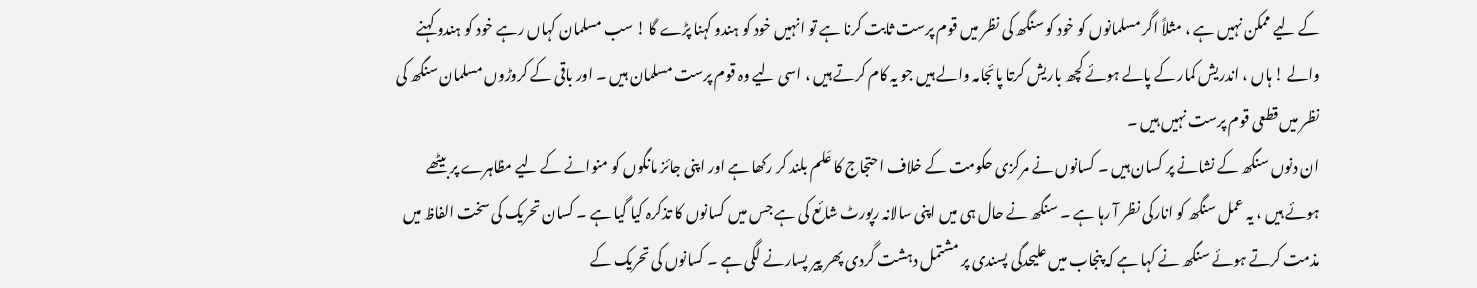کے لیے ممکن نہیں ہے ، مثلاً اگر مسلمانوں کو خود کو سنگھ کی نظر میں قوم پرست ثابت کرنا ہے تو انہیں خود کو ہندو کہنا پڑے گا ! سب مسلمان کہاں رہے خود کو ہندو کہنے والے ! ہاں ، اندریش کمار کے پالے ہوئے کچھ باریش کرتا پائجامہ والے ہیں جو یہ کام کرتے ہیں ، اسی لیے وہ قوم پرست مسلمان ہیں ۔ اور باقی کے کروڑوں مسلمان سنگھ کی نظر میں قطعی قوم پرست نہیں ہیں ۔
ان دنوں سنگھ کے نشانے پر کسان ہیں ۔ کسانوں نے مرکزی حکومت کے خلاف احتجاج کا عَلم بلند کر رکھا ہے اور اپنی جائز مانگوں کو منوانے کے لیے مظاہرے پر بیٹھے ہوئے ہیں ، یہ عمل سنگھ کو انارکی نظر آ رہا ہے ۔ سنگھ نے حال ہی میں اپنی سالانہ رپورٹ شائع کی ہے جس میں کسانوں کا تذکرہ کیا گیا ہے ۔ کسان تحریک کی سخت الفاظ میں مذمت کرتے ہوئے سنگھ نے کہا ہے کہ پنجاب میں علیحدگی پسندی پر مشتمل دہشت گردی پھر پیر پسارنے لگی ہے ۔ کسانوں کی تحریک کے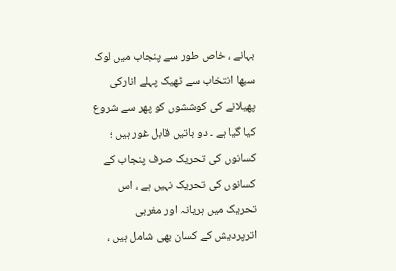بہانے ، خاص طور سے پنجاب میں لوک سبھا انتخاب سے ٹھیک پہلے انارکی پھیلانے کی کوششوں کو پھر سے شروع کیا گیا ہے ۔ دو باتیں قابل غور ہیں ؛ کسانوں کی تحریک صرف پنجاب کے کسانوں کی تحریک نہیں ہے ، اس تحریک میں ہریانہ اور مغربی اترپردیش کے کسان بھی شامل ہیں ،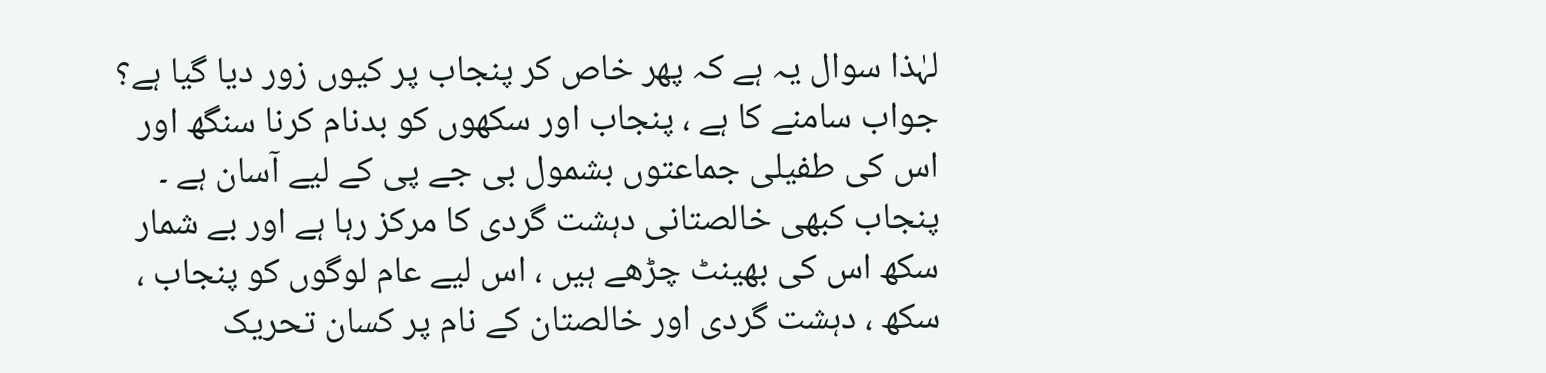لہٰذا سوال یہ ہے کہ پھر خاص کر پنجاب پر کیوں زور دیا گیا ہے؟ جواب سامنے کا ہے ، پنجاب اور سکھوں کو بدنام کرنا سنگھ اور اس کی طفیلی جماعتوں بشمول بی جے پی کے لیے آسان ہے ۔ پنجاب کبھی خالصتانی دہشت گردی کا مرکز رہا ہے اور بے شمار سکھ اس کی بھینٹ چڑھے ہیں ، اس لیے عام لوگوں کو پنجاب ، سکھ ، دہشت گردی اور خالصتان کے نام پر کسان تحریک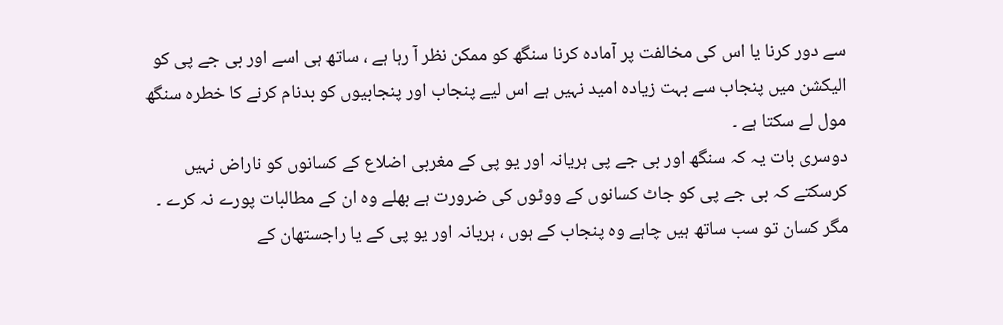سے دور کرنا یا اس کی مخالفت پر آمادہ کرنا سنگھ کو ممکن نظر آ رہا ہے ، ساتھ ہی اسے اور بی جے پی کو الیکشن میں پنجاب سے بہت زیادہ امید نہیں ہے اس لیے پنجاب اور پنجابیوں کو بدنام کرنے کا خطرہ سنگھ مول لے سکتا ہے ۔
دوسری بات یہ کہ سنگھ اور بی جے پی ہریانہ اور یو پی کے مغربی اضلاع کے کسانوں کو ناراض نہیں کرسکتے کہ بی جے پی کو جاٹ کسانوں کے ووٹوں کی ضرورت ہے بھلے وہ ان کے مطالبات پورے نہ کرے ۔ مگر کسان تو سب ساتھ ہیں چاہے وہ پنجاب کے ہوں ، ہریانہ اور یو پی کے یا راجستھان کے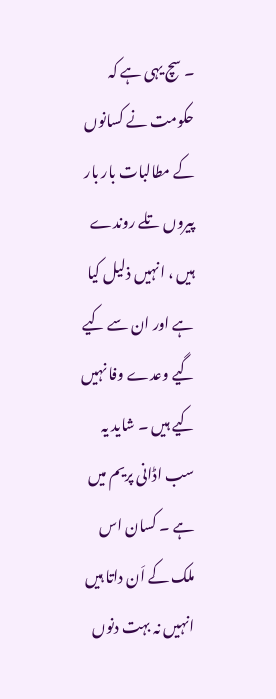۔ سچ یہی ہے کہ حکومت نے کسانوں کے مطالبات بار بار پیروں تلے روندے ہیں ، انہیں ذلیل کیا ہے اور ان سے کیے گیے وعدے وفا نہیں کیے ہیں ۔ شاید یہ سب اڈانی پریم میں ہے ۔ کسان اس ملک کے اَن داتا ہیں انہیں نہ بہت دنوں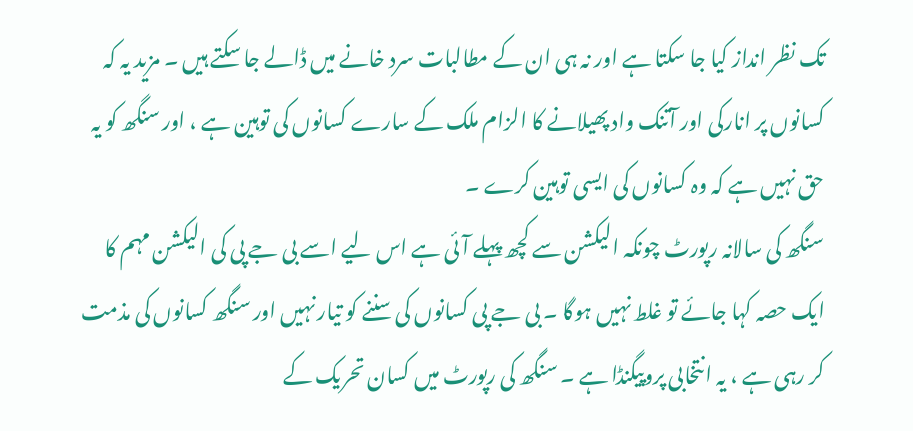تک نظر انداز کیا جا سکتا ہے اور نہ ہی ان کے مطالبات سرد خانے میں ڈالے جا سکتے ہیں ۔ مزید یہ کہ کسانوں پر انارکی اور آتنک واد پھیلانے کا الزام ملک کے سارے کسانوں کی توہین ہے ، اور سنگھ کو یہ حق نہیں ہے کہ وہ کسانوں کی ایسی توہین کرے ۔
سنگھ کی سالانہ رپورٹ چونکہ الیکشن سے کچھ پہلے آئی ہے اس لیے اسے بی جے پی کی الیکشن مہم کا ایک حصہ کہا جائے تو غلط نہیں ہوگا ۔ بی جے پی کسانوں کی سننے کو تیار نہیں اور سنگھ کسانوں کی مذمت کر رہی ہے ، یہ انتخابی پروپیگنڈا ہے ۔ سنگھ کی رپورٹ میں کسان تحریک کے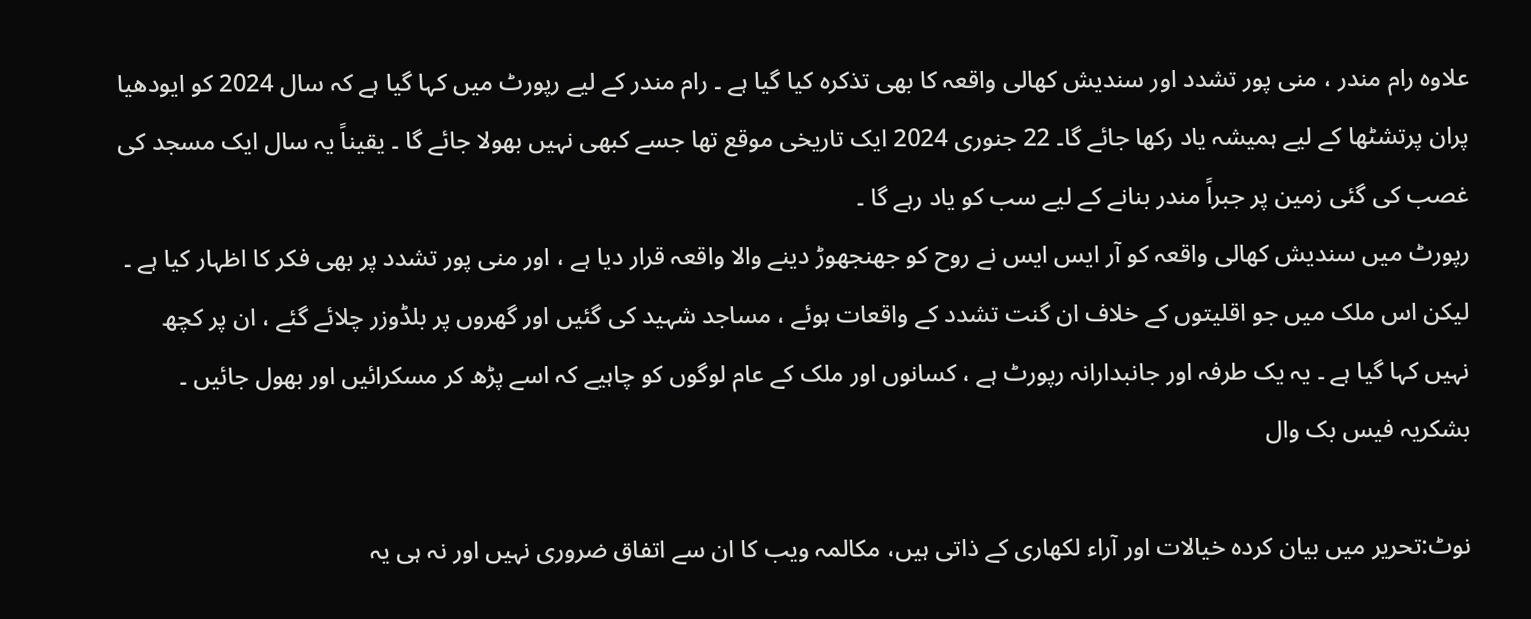علاوہ رام مندر ، منی پور تشدد اور سندیش کھالی واقعہ کا بھی تذکرہ کیا گیا ہے ۔ رام مندر کے لیے رپورٹ میں کہا گیا ہے کہ سال 2024 کو ایودھیا پران پرتشٹھا کے لیے ہمیشہ یاد رکھا جائے گا۔ 22 جنوری 2024 ایک تاریخی موقع تھا جسے کبھی نہیں بھولا جائے گا ۔ یقیناً یہ سال ایک مسجد کی غصب کی گئی زمین پر جبراً مندر بنانے کے لیے سب کو یاد رہے گا ۔
رپورٹ میں سندیش کھالی واقعہ کو آر ایس ایس نے روح کو جھنجھوڑ دینے والا واقعہ قرار دیا ہے ، اور منی پور تشدد پر بھی فکر کا اظہار کیا ہے ۔ لیکن اس ملک میں جو اقلیتوں کے خلاف ان گنت تشدد کے واقعات ہوئے ، مساجد شہید کی گئیں اور گھروں پر بلڈوزر چلائے گئے ، ان پر کچھ نہیں کہا گیا ہے ۔ یہ یک طرفہ اور جانبدارانہ رپورٹ ہے ، کسانوں اور ملک کے عام لوگوں کو چاہیے کہ اسے پڑھ کر مسکرائیں اور بھول جائیں ۔
بشکریہ فیس بک وال

نوٹ:تحریر میں بیان کردہ خیالات اور آراء لکھاری کے ذاتی ہیں، مکالمہ ویب کا ان سے اتفاق ضروری نہیں اور نہ ہی یہ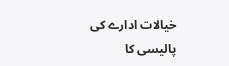خیالات ادارے کی پالیسی کا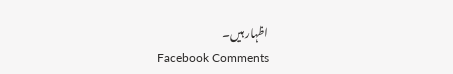اظہار ہیں۔
Facebook Comments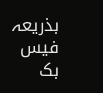بذریعہ فیس بک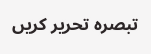تبصرہ تحریر کریں